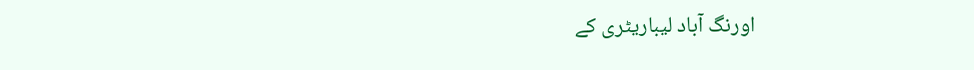اورنگ آباد لیباریٹری کے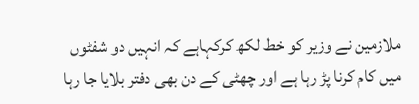ملازمین نے وزیر کو خط لکھ کرکہاہے کہ انہیں دو شفٹوں میں کام کرنا پڑ رہا ہے اور چھٹی کے دن بھی دفتر بلایا جا رہا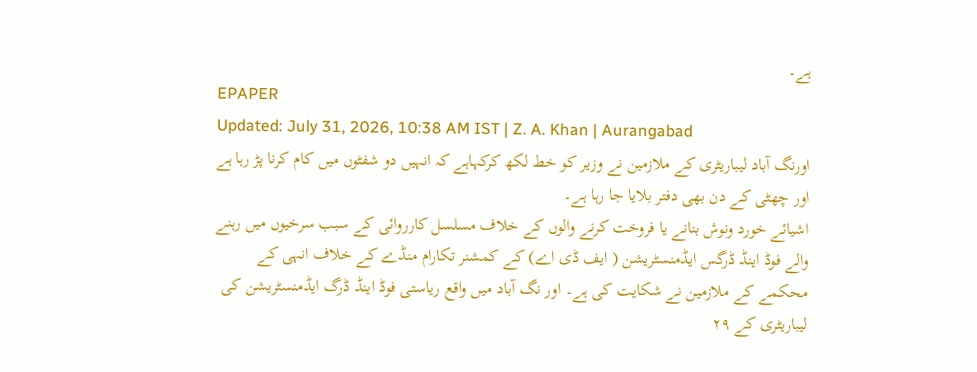ہے۔
EPAPER
Updated: July 31, 2026, 10:38 AM IST | Z. A. Khan | Aurangabad
اورنگ آباد لیباریٹری کے ملازمین نے وزیر کو خط لکھ کرکہاہے کہ انہیں دو شفٹوں میں کام کرنا پڑ رہا ہے اور چھٹی کے دن بھی دفتر بلایا جا رہا ہے۔
اشیائے خورد ونوش بنانے یا فروخت کرنے والوں کے خلاف مسلسل کارروائی کے سبب سرخیوں میں رہنے والے فوڈ اینڈ ڈرگس ایڈمنسٹریشن ( ایف ڈی اے) کے کمشنر تکارام منڈے کے خلاف انہی کے محکمے کے ملازمین نے شکایت کی ہے۔ اور نگ آباد میں واقع ریاستی فوڈ اینڈ ڈرگ ایڈمنسٹریشن کی لیباریٹری کے ۲۹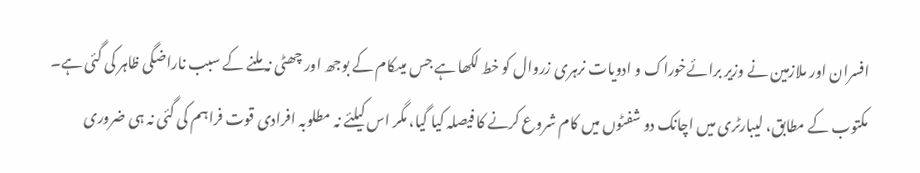افسران اور ملازمین نے وزیر برائےخوراک و ادویات نرہری زروال کو خط لکھا ہے جس میںکام کے بوجھ اور چھٹی نہ ملنے کے سبب ناراضگی ظاہر کی گئی ہے۔
مکتوب کے مطابق، لیبارٹری میں اچانک دو شفٹوں میں کام شروع کرنے کا فیصلہ کیا گیا، مگر اس کیلئے نہ مطلوبہ افرادی قوت فراہم کی گئی نہ ہی ضروری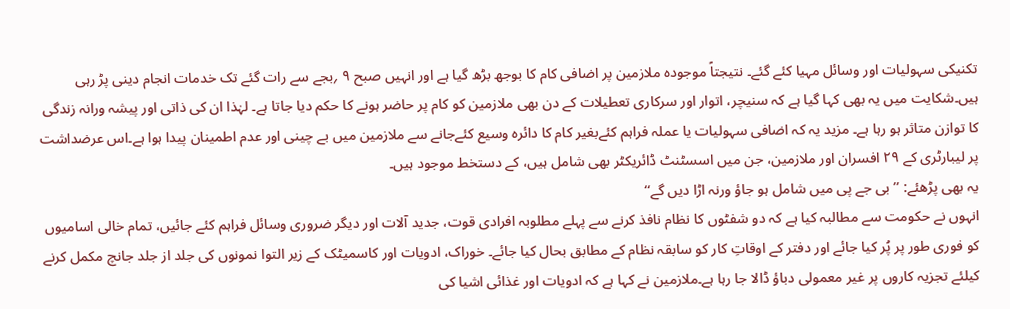تکنیکی سہولیات اور وسائل مہیا کئے گئے۔ نتیجتاً موجودہ ملازمین پر اضافی کام کا بوجھ بڑھ گیا ہے اور انہیں صبح ۹ ؍بجے سے رات گئے تک خدمات انجام دینی پڑ رہی ہیں۔شکایت میں یہ بھی کہا گیا ہے کہ سنیچر، اتوار اور سرکاری تعطیلات کے دن بھی ملازمین کو کام پر حاضر ہونے کا حکم دیا جاتا ہے۔ لہٰذا ان کی ذاتی اور پیشہ ورانہ زندگی کا توازن متاثر ہو رہا ہے۔ مزید یہ کہ اضافی سہولیات یا عملہ فراہم کئےبغیر کام کا دائرہ وسیع کئےجانے سے ملازمین میں بے چینی اور عدم اطمینان پیدا ہوا ہے۔اس عرضداشت پر لیبارٹری کے ۲۹ افسران اور ملازمین، جن میں اسسٹنٹ ڈائریکٹر بھی شامل ہیں، کے دستخط موجود ہیں۔
یہ بھی پڑھئے: ’’بی جے پی میں شامل ہو جاؤ ورنہ اڑا دیں گے‘‘
انہوں نے حکومت سے مطالبہ کیا ہے کہ دو شفٹوں کا نظام نافذ کرنے سے پہلے مطلوبہ افرادی قوت، جدید آلات اور دیگر ضروری وسائل فراہم کئے جائیں، تمام خالی اسامیوں کو فوری طور پر پُر کیا جائے اور دفتر کے اوقاتِ کار کو سابقہ نظام کے مطابق بحال کیا جائے۔ خوراک، ادویات اور کاسمیٹک کے زیر التوا نمونوں کی جلد از جلد جانچ مکمل کرنے کیلئے تجزیہ کاروں پر غیر معمولی دباؤ ڈالا جا رہا ہے۔ملازمین نے کہا ہے کہ ادویات اور غذائی اشیا کی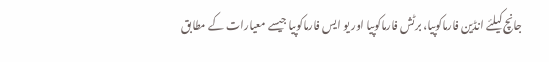جانچ کیلئے انڈین فارماکوپیا، برٹش فارماکوپیا اور یو ایس فارماکوپیا جیسے معیارات کے مطابق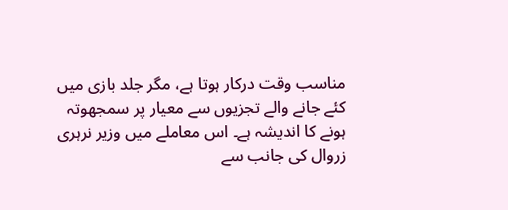مناسب وقت درکار ہوتا ہے، مگر جلد بازی میں کئے جانے والے تجزیوں سے معیار پر سمجھوتہ ہونے کا اندیشہ ہے۔ اس معاملے میں وزیر نرہری زروال کی جانب سے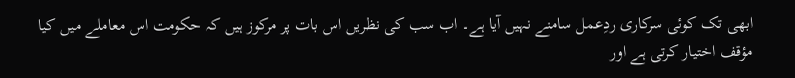ابھی تک کوئی سرکاری ردِعمل سامنے نہیں آیا ہے۔ اب سب کی نظریں اس بات پر مرکوز ہیں کہ حکومت اس معاملے میں کیا مؤقف اختیار کرتی ہے اور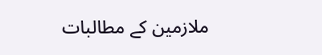ملازمین کے مطالبات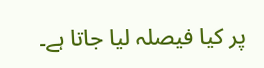پر کیا فیصلہ لیا جاتا ہے۔